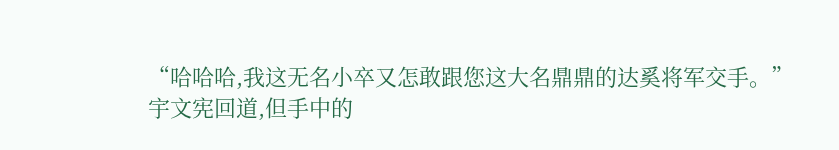“哈哈哈,我这无名小卒又怎敢跟您这大名鼎鼎的达奚将军交手。”
宇文宪回道,但手中的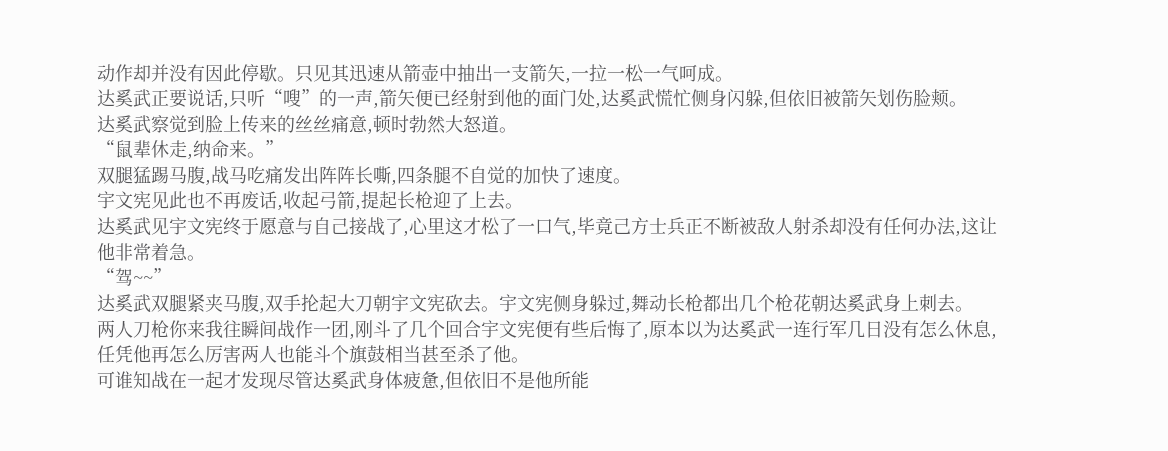动作却并没有因此停歇。只见其迅速从箭壶中抽出一支箭矢,一拉一松一气呵成。
达奚武正要说话,只听“嗖”的一声,箭矢便已经射到他的面门处,达奚武慌忙侧身闪躲,但依旧被箭矢划伤脸颊。
达奚武察觉到脸上传来的丝丝痛意,顿时勃然大怒道。
“鼠辈休走,纳命来。”
双腿猛踢马腹,战马吃痛发出阵阵长嘶,四条腿不自觉的加快了速度。
宇文宪见此也不再废话,收起弓箭,提起长枪迎了上去。
达奚武见宇文宪终于愿意与自己接战了,心里这才松了一口气,毕竟己方士兵正不断被敌人射杀却没有任何办法,这让他非常着急。
“驾~~”
达奚武双腿紧夹马腹,双手抡起大刀朝宇文宪砍去。宇文宪侧身躲过,舞动长枪都出几个枪花朝达奚武身上刺去。
两人刀枪你来我往瞬间战作一团,刚斗了几个回合宇文宪便有些后悔了,原本以为达奚武一连行军几日没有怎么休息,任凭他再怎么厉害两人也能斗个旗鼓相当甚至杀了他。
可谁知战在一起才发现尽管达奚武身体疲惫,但依旧不是他所能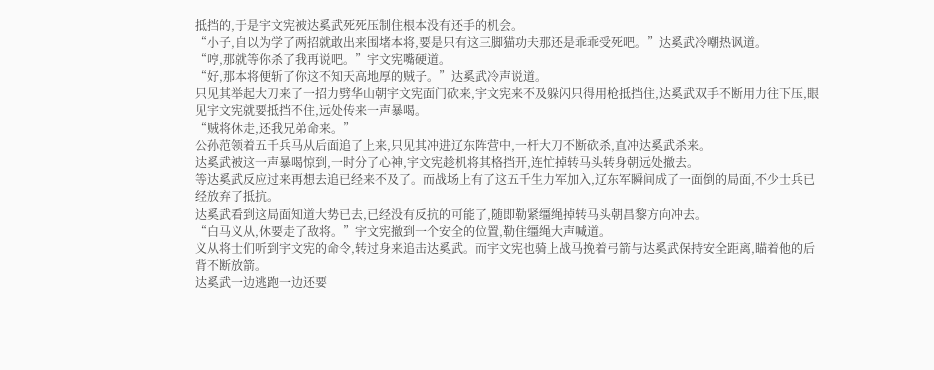抵挡的,于是宇文宪被达奚武死死压制住根本没有还手的机会。
“小子,自以为学了两招就敢出来围堵本将,要是只有这三脚猫功夫那还是乖乖受死吧。”达奚武冷嘲热讽道。
“哼,那就等你杀了我再说吧。”宇文宪嘴硬道。
“好,那本将便斩了你这不知天高地厚的贼子。”达奚武冷声说道。
只见其举起大刀来了一招力劈华山朝宇文宪面门砍来,宇文宪来不及躲闪只得用枪抵挡住,达奚武双手不断用力往下压,眼见宇文宪就要抵挡不住,远处传来一声暴喝。
“贼将休走,还我兄弟命来。”
公孙范领着五千兵马从后面追了上来,只见其冲进辽东阵营中,一杆大刀不断砍杀,直冲达奚武杀来。
达奚武被这一声暴喝惊到,一时分了心神,宇文宪趁机将其格挡开,连忙掉转马头转身朝远处撤去。
等达奚武反应过来再想去追已经来不及了。而战场上有了这五千生力军加入,辽东军瞬间成了一面倒的局面,不少士兵已经放弃了抵抗。
达奚武看到这局面知道大势已去,已经没有反抗的可能了,随即勒紧缰绳掉转马头朝昌黎方向冲去。
“白马义从,休要走了敌将。”宇文宪撤到一个安全的位置,勒住缰绳大声喊道。
义从将士们听到宇文宪的命令,转过身来追击达奚武。而宇文宪也骑上战马挽着弓箭与达奚武保持安全距离,瞄着他的后背不断放箭。
达奚武一边逃跑一边还要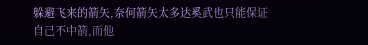躲避飞来的箭矢,奈何箭矢太多达奚武也只能保证自己不中箭,而他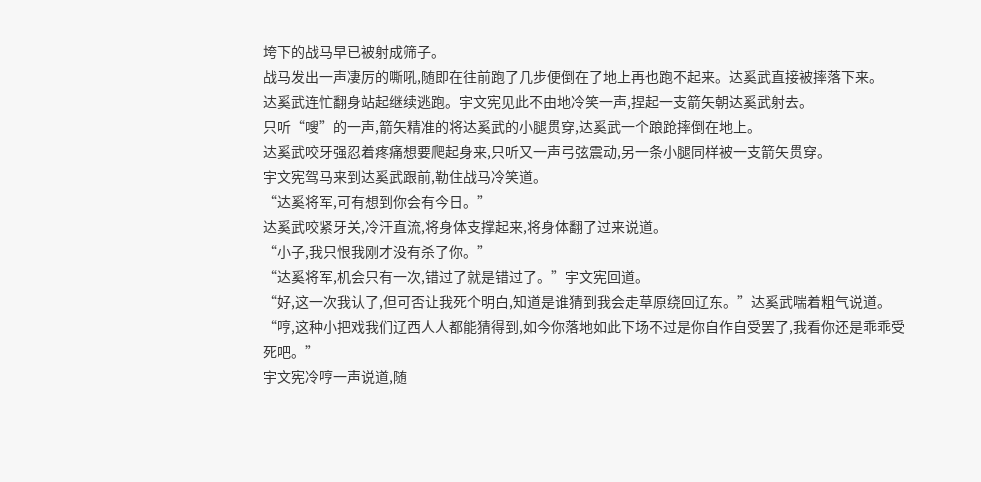垮下的战马早已被射成筛子。
战马发出一声凄厉的嘶吼,随即在往前跑了几步便倒在了地上再也跑不起来。达奚武直接被摔落下来。
达奚武连忙翻身站起继续逃跑。宇文宪见此不由地冷笑一声,捏起一支箭矢朝达奚武射去。
只听“嗖”的一声,箭矢精准的将达奚武的小腿贯穿,达奚武一个踉跄摔倒在地上。
达奚武咬牙强忍着疼痛想要爬起身来,只听又一声弓弦震动,另一条小腿同样被一支箭矢贯穿。
宇文宪驾马来到达奚武跟前,勒住战马冷笑道。
“达奚将军,可有想到你会有今日。”
达奚武咬紧牙关,冷汗直流,将身体支撑起来,将身体翻了过来说道。
“小子,我只恨我刚才没有杀了你。”
“达奚将军,机会只有一次,错过了就是错过了。”宇文宪回道。
“好,这一次我认了,但可否让我死个明白,知道是谁猜到我会走草原绕回辽东。”达奚武喘着粗气说道。
“哼,这种小把戏我们辽西人人都能猜得到,如今你落地如此下场不过是你自作自受罢了,我看你还是乖乖受死吧。”
宇文宪冷哼一声说道,随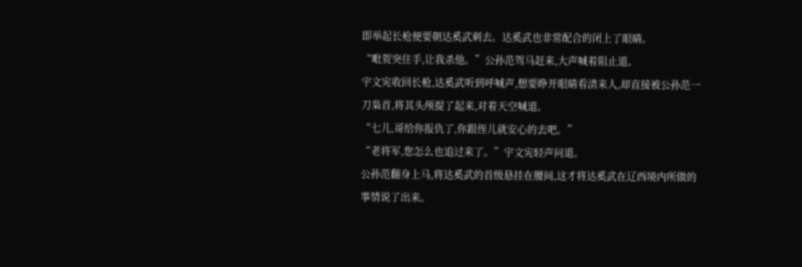即举起长枪便要朝达奚武刺去。达奚武也非常配合的闭上了眼睛。
“毗贺突住手,让我杀他。”公孙范驾马赶来,大声喊着阻止道。
宇文宪收回长枪,达奚武听到呼喊声,想要睁开眼睛看清来人,却直接被公孙范一刀枭首,将其头颅提了起来,对着天空喊道。
“七儿,哥给你报仇了,你跟侄儿就安心的去吧。”
“老将军,您怎么也追过来了。”宇文宪轻声问道。
公孙范翻身上马,将达奚武的首级悬挂在腰间,这才将达奚武在辽西境内所做的事情说了出来。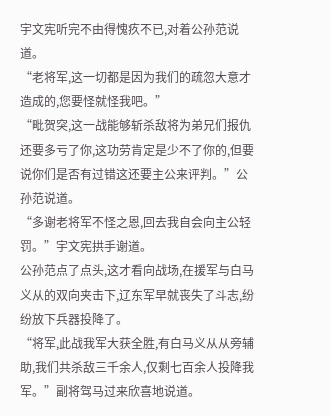宇文宪听完不由得愧疚不已,对着公孙范说道。
“老将军,这一切都是因为我们的疏忽大意才造成的,您要怪就怪我吧。”
“毗贺突,这一战能够斩杀敌将为弟兄们报仇还要多亏了你,这功劳肯定是少不了你的,但要说你们是否有过错这还要主公来评判。”公孙范说道。
“多谢老将军不怪之恩,回去我自会向主公轻罚。”宇文宪拱手谢道。
公孙范点了点头,这才看向战场,在援军与白马义从的双向夹击下,辽东军早就丧失了斗志,纷纷放下兵器投降了。
“将军,此战我军大获全胜,有白马义从从旁辅助,我们共杀敌三千余人,仅剩七百余人投降我军。”副将驾马过来欣喜地说道。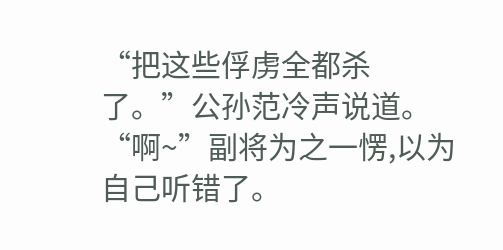“把这些俘虏全都杀了。”公孙范冷声说道。
“啊~”副将为之一愣,以为自己听错了。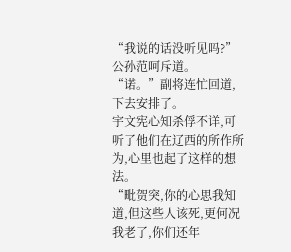“我说的话没听见吗?”公孙范呵斥道。
“诺。”副将连忙回道,下去安排了。
宇文宪心知杀俘不详,可听了他们在辽西的所作所为,心里也起了这样的想法。
“毗贺突,你的心思我知道,但这些人该死,更何况我老了,你们还年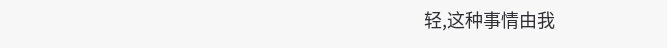轻,这种事情由我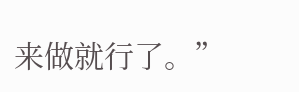来做就行了。”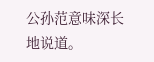公孙范意味深长地说道。